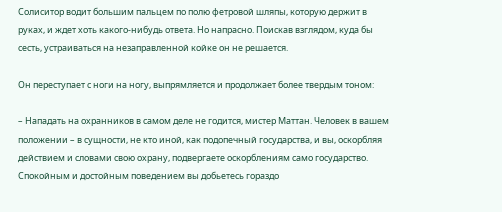Солиситор водит большим пальцем по полю фетровой шляпы, которую держит в руках, и ждет хоть какого-нибудь ответа. Но напрасно. Поискав взглядом, куда бы сесть, устраиваться на незаправленной койке он не решается.

Он переступает с ноги на ногу, выпрямляется и продолжает более твердым тоном:

– Нападать на охранников в самом деле не годится, мистер Маттан. Человек в вашем положении – в сущности, не кто иной, как подопечный государства, и вы, оскорбляя действием и словами свою охрану, подвергаете оскорблениям само государство. Спокойным и достойным поведением вы добьетесь гораздо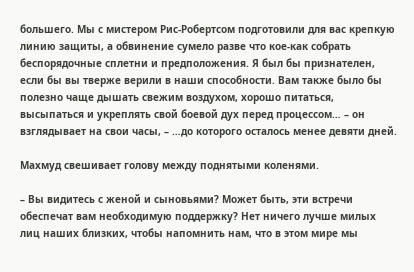большего. Мы с мистером Рис-Робертсом подготовили для вас крепкую линию защиты, а обвинение сумело разве что кое-как собрать беспорядочные сплетни и предположения. Я был бы признателен, если бы вы тверже верили в наши способности. Вам также было бы полезно чаще дышать свежим воздухом, хорошо питаться, высыпаться и укреплять свой боевой дух перед процессом… – он взглядывает на свои часы, – …до которого осталось менее девяти дней.

Махмуд свешивает голову между поднятыми коленями.

– Вы видитесь с женой и сыновьями? Может быть, эти встречи обеспечат вам необходимую поддержку? Нет ничего лучше милых лиц наших близких, чтобы напомнить нам, что в этом мире мы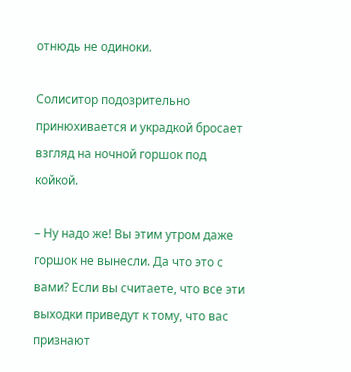отнюдь не одиноки.

Солиситор подозрительно принюхивается и украдкой бросает взгляд на ночной горшок под койкой.

– Ну надо же! Вы этим утром даже горшок не вынесли. Да что это с вами? Если вы считаете, что все эти выходки приведут к тому, что вас признают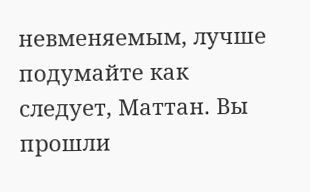невменяемым, лучше подумайте как следует, Маттан. Вы прошли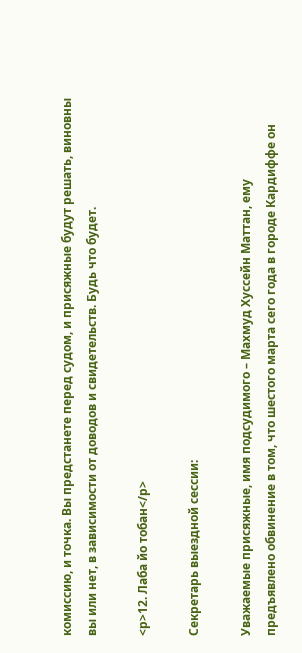комиссию, и точка. Вы предстанете перед судом, и присяжные будут решать, виновны вы или нет, в зависимости от доводов и свидетельств. Будь что будет.

<p>12. Лаба йо тобан</p>

Секретарь выездной сессии:

Уважаемые присяжные, имя подсудимого – Махмуд Хуссейн Маттан, ему предъявлено обвинение в том, что шестого марта сего года в городе Кардиффе он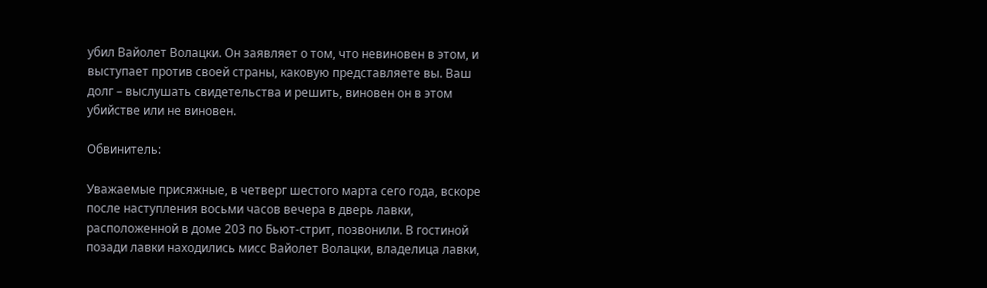убил Вайолет Волацки. Он заявляет о том, что невиновен в этом, и выступает против своей страны, каковую представляете вы. Ваш долг – выслушать свидетельства и решить, виновен он в этом убийстве или не виновен.

Обвинитель:

Уважаемые присяжные, в четверг шестого марта сего года, вскоре после наступления восьми часов вечера в дверь лавки, расположенной в доме 203 по Бьют-стрит, позвонили. В гостиной позади лавки находились мисс Вайолет Волацки, владелица лавки,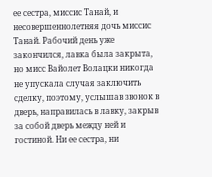ее сестра, миссис Танай, и несовершеннолетняя дочь миссис Танай. Рабочий день уже закончился, лавка была закрыта, но мисс Вайолет Волацки никогда не упускала случая заключить сделку, поэтому, услышав звонок в дверь, направилась в лавку, закрыв за собой дверь между ней и гостиной. Ни ее сестра, ни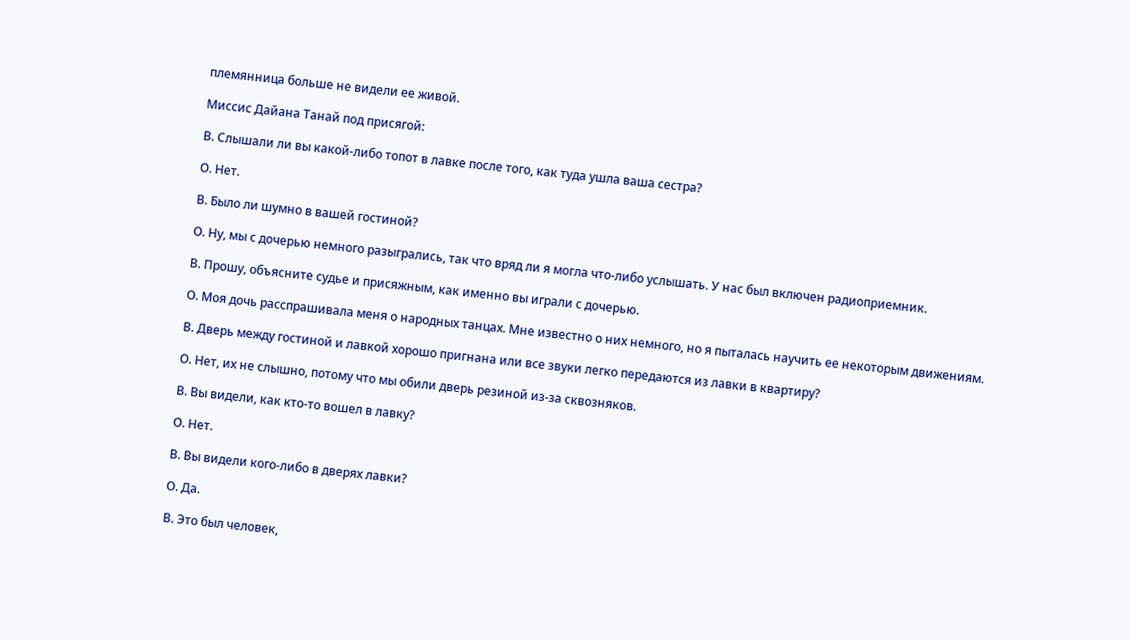племянница больше не видели ее живой.

Миссис Дайана Танай под присягой:

В. Слышали ли вы какой-либо топот в лавке после того, как туда ушла ваша сестра?

О. Нет.

В. Было ли шумно в вашей гостиной?

О. Ну, мы с дочерью немного разыгрались, так что вряд ли я могла что-либо услышать. У нас был включен радиоприемник.

В. Прошу, объясните судье и присяжным, как именно вы играли с дочерью.

О. Моя дочь расспрашивала меня о народных танцах. Мне известно о них немного, но я пыталась научить ее некоторым движениям.

В. Дверь между гостиной и лавкой хорошо пригнана или все звуки легко передаются из лавки в квартиру?

О. Нет, их не слышно, потому что мы обили дверь резиной из-за сквозняков.

В. Вы видели, как кто-то вошел в лавку?

О. Нет.

В. Вы видели кого-либо в дверях лавки?

О. Да.

В. Это был человек,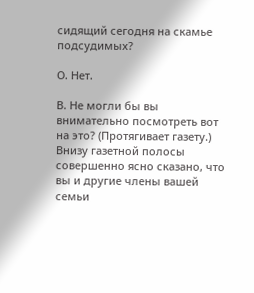сидящий сегодня на скамье подсудимых?

О. Нет.

В. Не могли бы вы внимательно посмотреть вот на это? (Протягивает газету.) Внизу газетной полосы совершенно ясно сказано, что вы и другие члены вашей семьи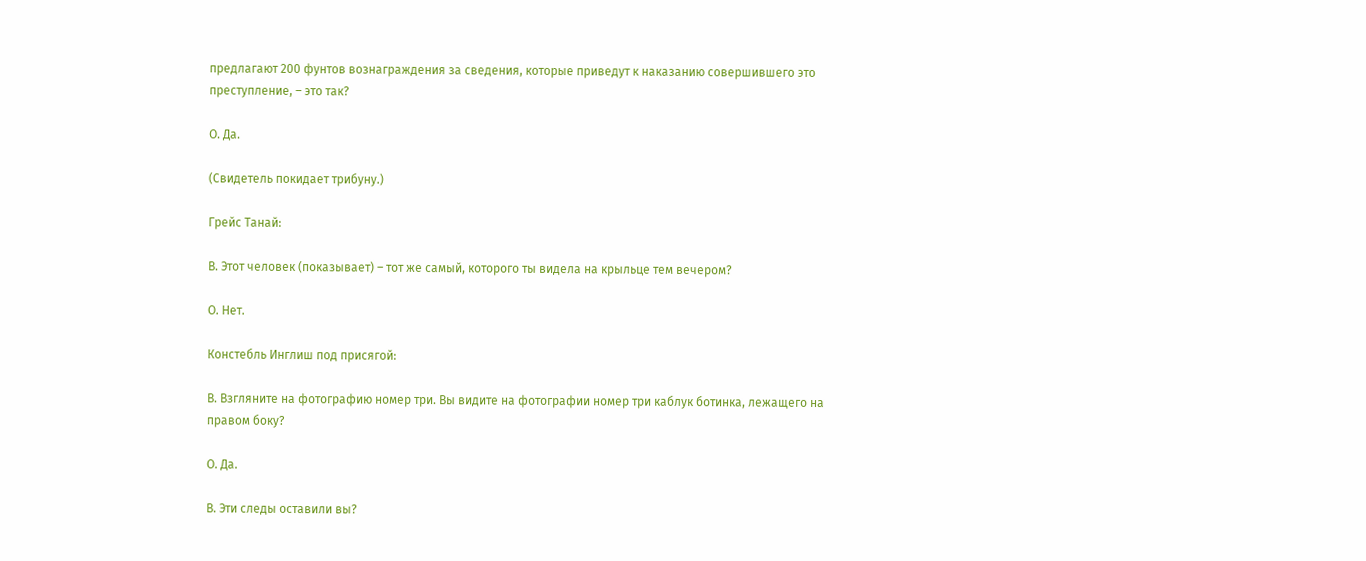предлагают 200 фунтов вознаграждения за сведения, которые приведут к наказанию совершившего это преступление, – это так?

О. Да.

(Свидетель покидает трибуну.)

Грейс Танай:

В. Этот человек (показывает) – тот же самый, которого ты видела на крыльце тем вечером?

О. Нет.

Констебль Инглиш под присягой:

В. Взгляните на фотографию номер три. Вы видите на фотографии номер три каблук ботинка, лежащего на правом боку?

О. Да.

В. Эти следы оставили вы?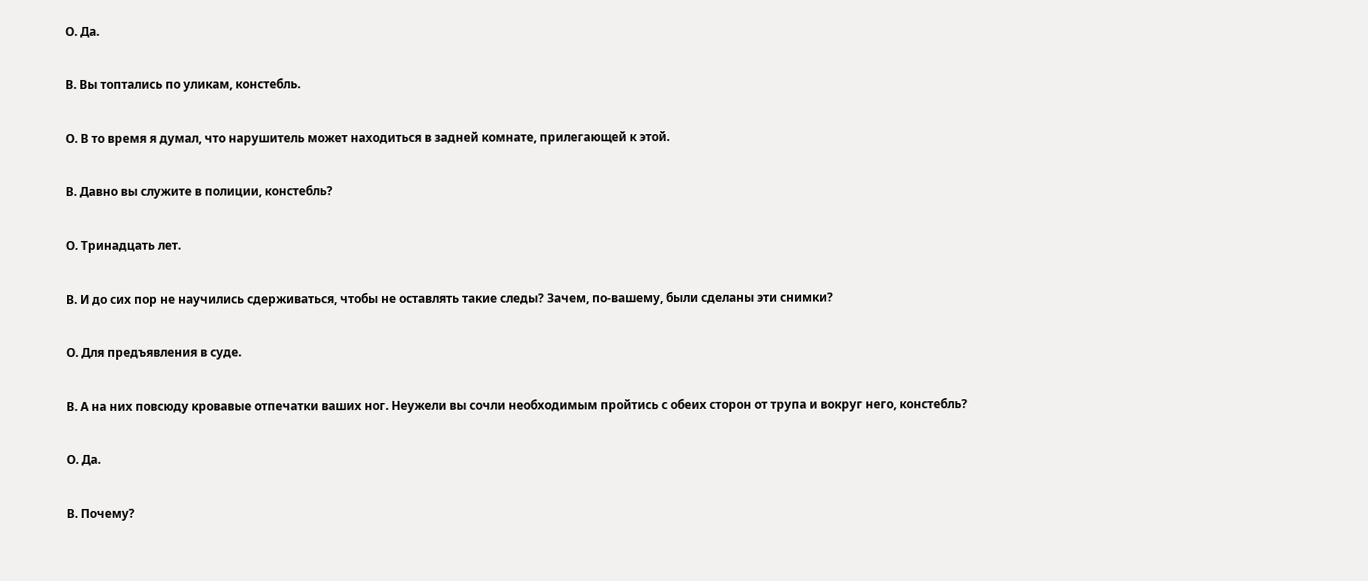О. Да.

В. Вы топтались по уликам, констебль.

О. В то время я думал, что нарушитель может находиться в задней комнате, прилегающей к этой.

В. Давно вы служите в полиции, констебль?

О. Тринадцать лет.

В. И до сих пор не научились сдерживаться, чтобы не оставлять такие следы? Зачем, по-вашему, были сделаны эти снимки?

О. Для предъявления в суде.

В. А на них повсюду кровавые отпечатки ваших ног. Неужели вы сочли необходимым пройтись с обеих сторон от трупа и вокруг него, констебль?

О. Да.

В. Почему?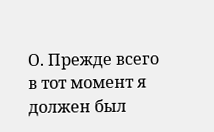О. Прежде всего в тот момент я должен был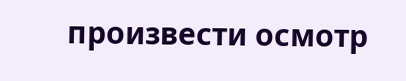произвести осмотр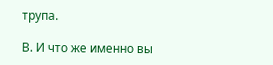трупа.

В. И что же именно вы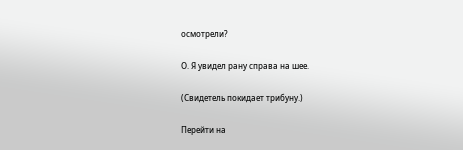осмотрели?

О. Я увидел рану справа на шее.

(Свидетель покидает трибуну.)

Перейти на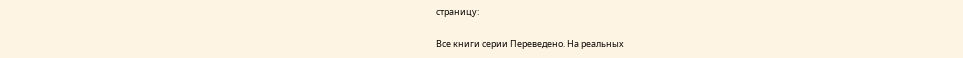страницу:

Все книги серии Переведено. На реальных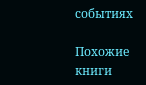событиях

Похожие книги